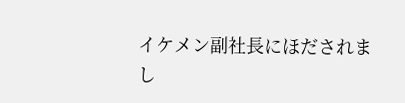イケメン副社長にほだされまし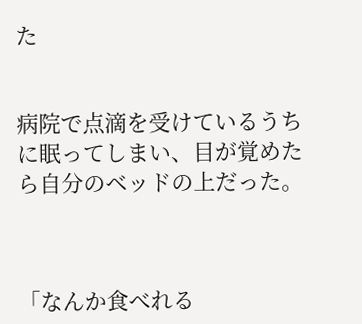た


病院で点滴を受けているうちに眠ってしまい、目が覚めたら自分のベッドの上だった。



「なんか食べれる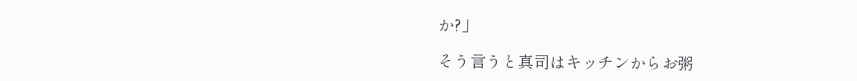か?」

そう言うと真司はキッチンからお粥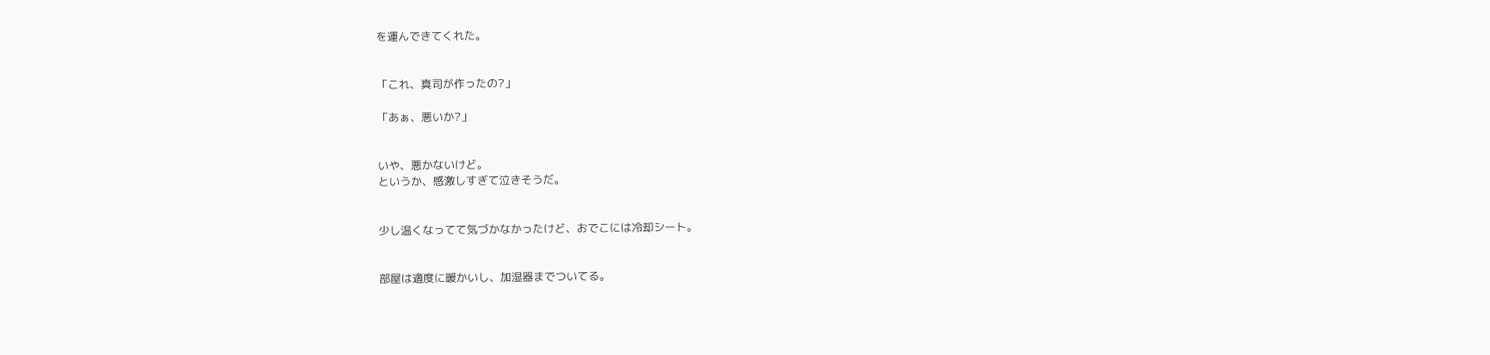を運んできてくれた。


「これ、真司が作ったの?」

「あぁ、悪いか?」


いや、悪かないけど。
というか、感激しすぎて泣きそうだ。


少し温くなってて気づかなかったけど、おでこには冷却シート。


部屋は適度に暖かいし、加湿器までついてる。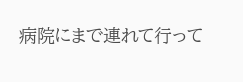病院にまで連れて行って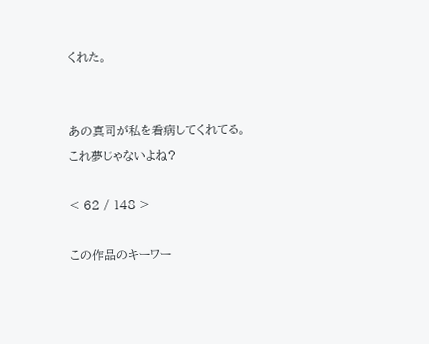くれた。


あの真司が私を看病してくれてる。
これ夢じゃないよね?

< 62 / 148 >

この作品のキーワー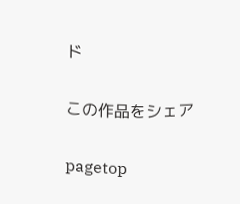ド

この作品をシェア

pagetop